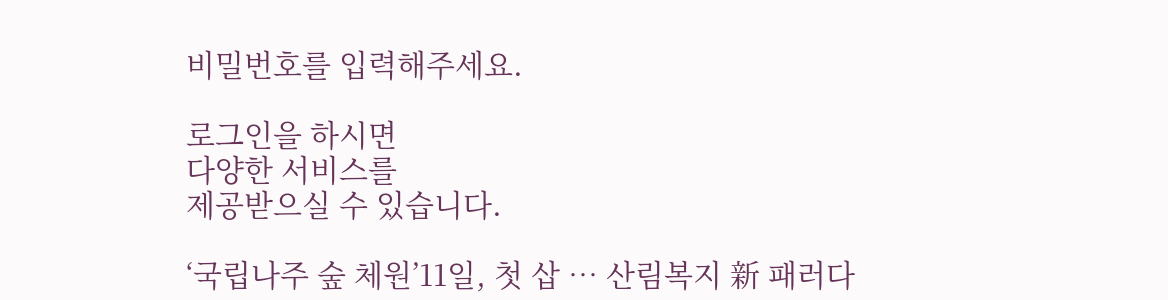비밀번호를 입력해주세요.

로그인을 하시면
다양한 서비스를
제공받으실 수 있습니다.

‘국립나주 숲 체원’11일, 첫 삽 … 산림복지 新 패러다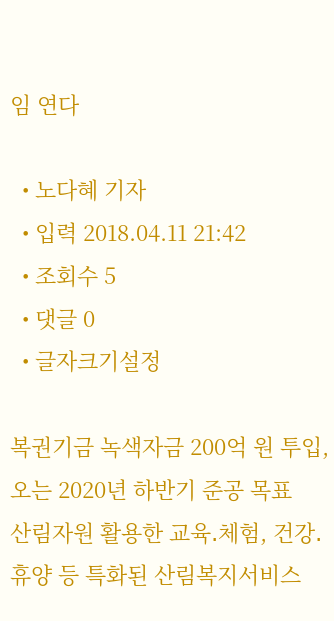임 연다

  • 노다혜 기자
  • 입력 2018.04.11 21:42
  • 조회수 5
  • 댓글 0
  • 글자크기설정

복권기금 녹색자금 200억 원 투입, 오는 2020년 하반기 준공 목표
산림자원 활용한 교육․체험, 건강․휴양 등 특화된 산림복지서비스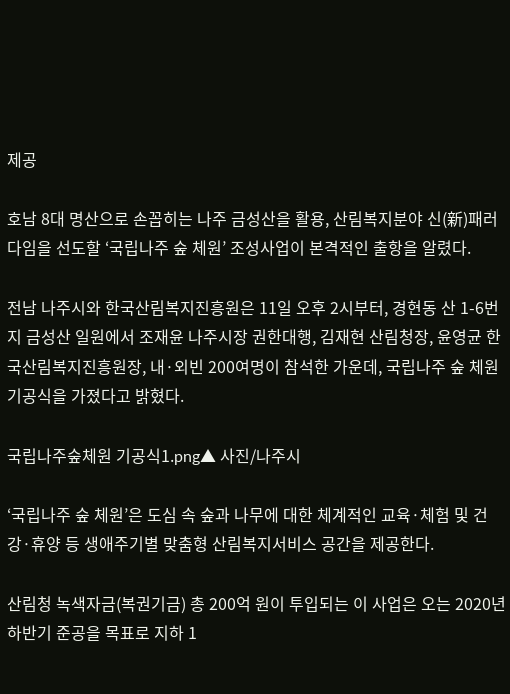제공

호남 8대 명산으로 손꼽히는 나주 금성산을 활용, 산림복지분야 신(新)패러다임을 선도할 ‘국립나주 숲 체원’ 조성사업이 본격적인 출항을 알렸다.

전남 나주시와 한국산림복지진흥원은 11일 오후 2시부터, 경현동 산 1-6번지 금성산 일원에서 조재윤 나주시장 권한대행, 김재현 산림청장, 윤영균 한국산림복지진흥원장, 내·외빈 200여명이 참석한 가운데, 국립나주 숲 체원 기공식을 가졌다고 밝혔다.

국립나주숲체원 기공식1.png▲ 사진/나주시

‘국립나주 숲 체원’은 도심 속 숲과 나무에 대한 체계적인 교육·체험 및 건강·휴양 등 생애주기별 맞춤형 산림복지서비스 공간을 제공한다.

산림청 녹색자금(복권기금) 총 200억 원이 투입되는 이 사업은 오는 2020년 하반기 준공을 목표로 지하 1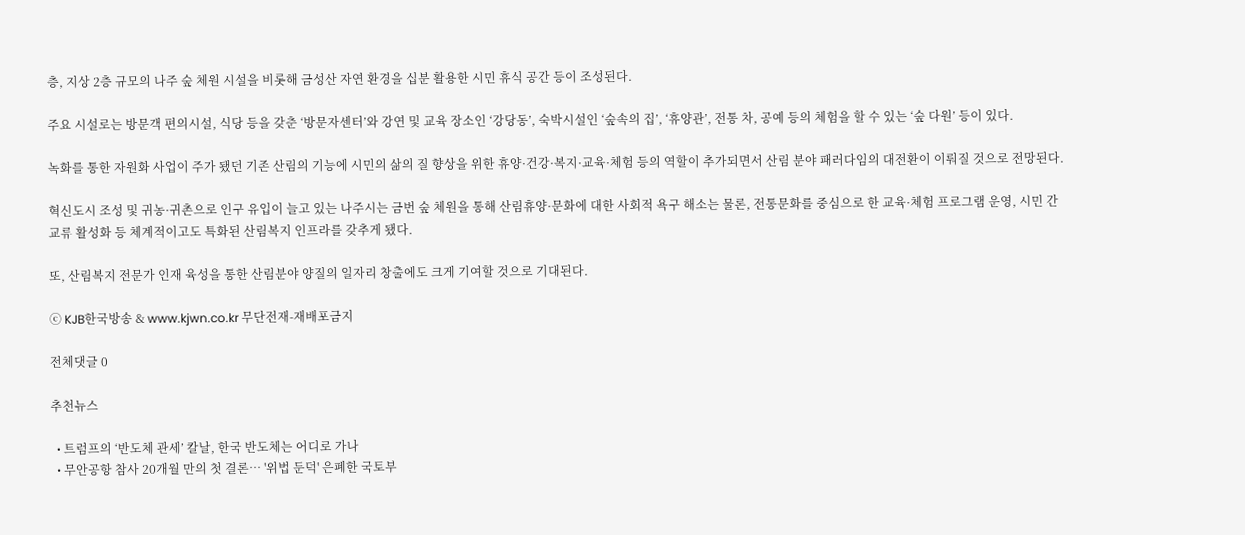층, 지상 2층 규모의 나주 숲 체원 시설을 비롯해 금성산 자연 환경을 십분 활용한 시민 휴식 공간 등이 조성된다.

주요 시설로는 방문객 편의시설, 식당 등을 갖춘 ‘방문자센터’와 강연 및 교육 장소인 ‘강당동’, 숙박시설인 ‘숲속의 집’, ‘휴양관’, 전통 차, 공예 등의 체험을 할 수 있는 ‘숲 다원’ 등이 있다.

녹화를 통한 자원화 사업이 주가 됐던 기존 산림의 기능에 시민의 삶의 질 향상을 위한 휴양·건강·복지·교육·체험 등의 역할이 추가되면서 산림 분야 패러다임의 대전환이 이뤄질 것으로 전망된다.

혁신도시 조성 및 귀농·귀촌으로 인구 유입이 늘고 있는 나주시는 금번 숲 체원을 통해 산림휴양·문화에 대한 사회적 욕구 해소는 물론, 전통문화를 중심으로 한 교육·체험 프로그램 운영, 시민 간 교류 활성화 등 체계적이고도 특화된 산림복지 인프라를 갖추게 됐다.

또, 산림복지 전문가 인재 육성을 통한 산림분야 양질의 일자리 창출에도 크게 기여할 것으로 기대된다.

ⓒ KJB한국방송 & www.kjwn.co.kr 무단전재-재배포금지

전체댓글 0

추천뉴스

  • 트럼프의 ‘반도체 관세’ 칼날, 한국 반도체는 어디로 가나
  • 무안공항 참사 20개월 만의 첫 결론… '위법 둔덕' 은폐한 국토부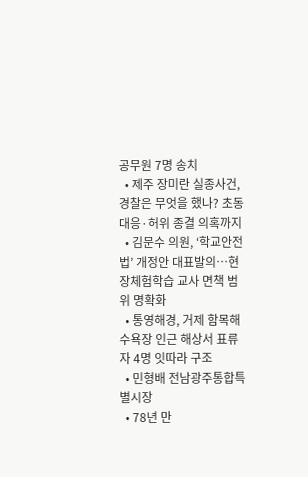공무원 7명 송치
  • 제주 장미란 실종사건, 경찰은 무엇을 했나? 초동대응·허위 종결 의혹까지
  • 김문수 의원, ‘학교안전법’ 개정안 대표발의…현장체험학습 교사 면책 범위 명확화
  • 통영해경, 거제 함목해수욕장 인근 해상서 표류자 4명 잇따라 구조
  • 민형배 전남광주통합특별시장
  • 78년 만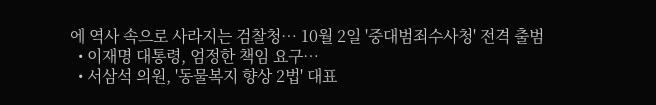에 역사 속으로 사라지는 검찰청… 10월 2일 '중대범죄수사청' 전격 출범
  • 이재명 대통령, 엄정한 책임 요구…
  • 서삼석 의원, '동물복지 향상 2법' 대표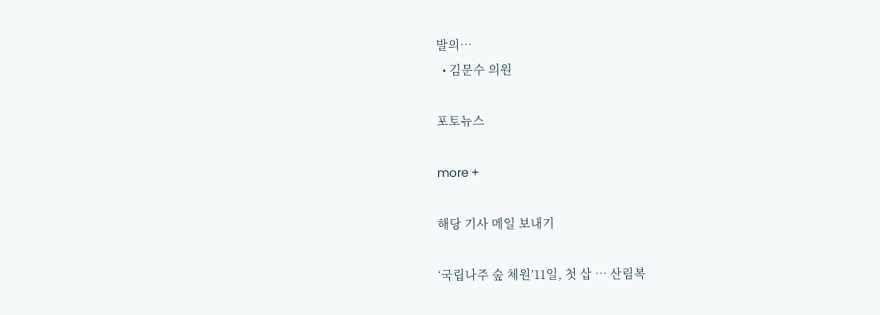발의…
  • 김문수 의원

포토뉴스

more +

해당 기사 메일 보내기

‘국립나주 숲 체원’11일, 첫 삽 … 산림복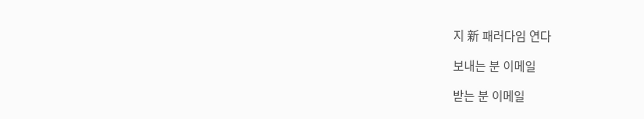지 新 패러다임 연다

보내는 분 이메일

받는 분 이메일